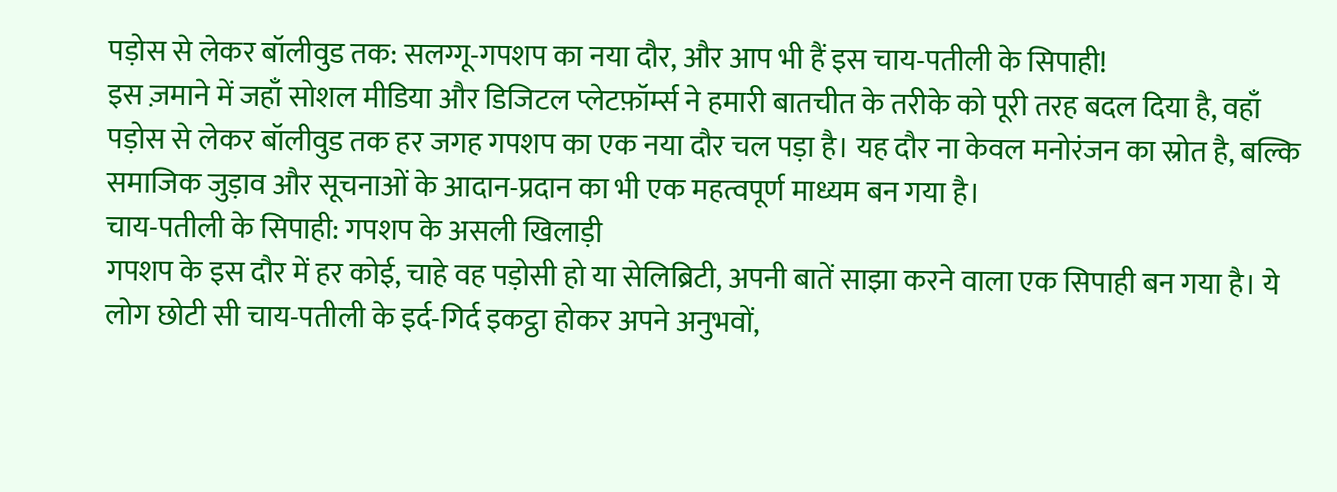पड़ोस से लेकर बॉलीवुड तक: सलग्गू-गपशप का नया दौर, और आप भी हैं इस चाय-पतीली के सिपाही!
इस ज़माने में जहाँ सोशल मीडिया और डिजिटल प्लेटफ़ॉर्म्स ने हमारी बातचीत के तरीके को पूरी तरह बदल दिया है, वहाँ पड़ोस से लेकर बॉलीवुड तक हर जगह गपशप का एक नया दौर चल पड़ा है। यह दौर ना केवल मनोरंजन का स्रोत है, बल्कि समाजिक जुड़ाव और सूचनाओं के आदान-प्रदान का भी एक महत्वपूर्ण माध्यम बन गया है।
चाय-पतीली के सिपाही: गपशप के असली खिलाड़ी
गपशप के इस दौर में हर कोई, चाहे वह पड़ोसी हो या सेलिब्रिटी, अपनी बातें साझा करने वाला एक सिपाही बन गया है। ये लोग छोटी सी चाय-पतीली के इर्द-गिर्द इकट्ठा होकर अपने अनुभवों,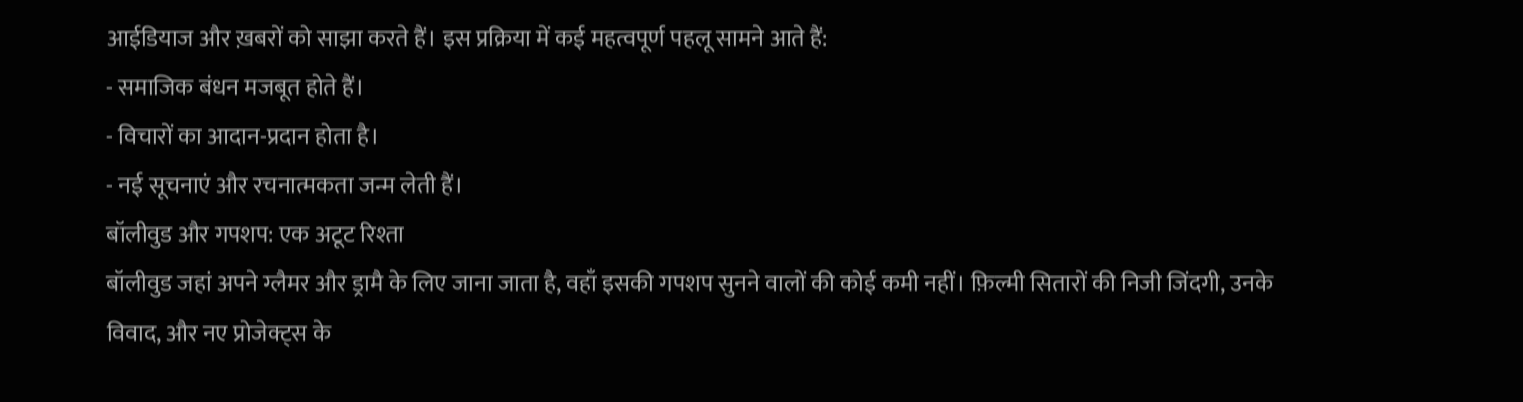आईडियाज और ख़बरों को साझा करते हैं। इस प्रक्रिया में कई महत्वपूर्ण पहलू सामने आते हैं:
- समाजिक बंधन मजबूत होते हैं।
- विचारों का आदान-प्रदान होता है।
- नई सूचनाएं और रचनात्मकता जन्म लेती हैं।
बॉलीवुड और गपशप: एक अटूट रिश्ता
बॉलीवुड जहां अपने ग्लैमर और ड्रामै के लिए जाना जाता है, वहाँ इसकी गपशप सुनने वालों की कोई कमी नहीं। फ़िल्मी सितारों की निजी जिंदगी, उनके विवाद, और नए प्रोजेक्ट्स के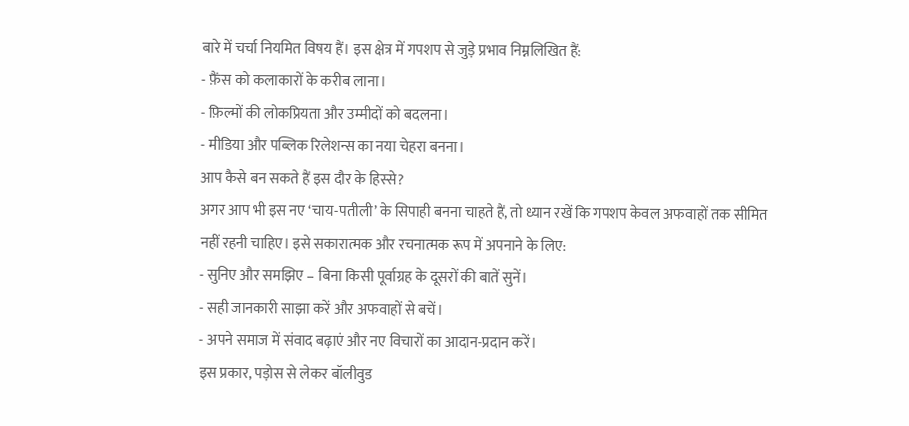बारे में चर्चा नियमित विषय हैं। इस क्षेत्र में गपशप से जुड़े प्रभाव निम्नलिखित हैं:
- फ़ैंस को कलाकारों के करीब लाना।
- फ़िल्मों की लोकप्रियता और उम्मीदों को बदलना।
- मीडिया और पब्लिक रिलेशन्स का नया चेहरा बनना।
आप कैसे बन सकते हैं इस दौर के हिस्से?
अगर आप भी इस नए ‘चाय-पतीली’ के सिपाही बनना चाहते हैं, तो ध्यान रखें कि गपशप केवल अफवाहों तक सीमित नहीं रहनी चाहिए। इसे सकारात्मक और रचनात्मक रूप में अपनाने के लिए:
- सुनिए और समझिए – बिना किसी पूर्वाग्रह के दूसरों की बातें सुनें।
- सही जानकारी साझा करें और अफवाहों से बचें।
- अपने समाज में संवाद बढ़ाएं और नए विचारों का आदान-प्रदान करें।
इस प्रकार, पड़ोस से लेकर बॉलीवुड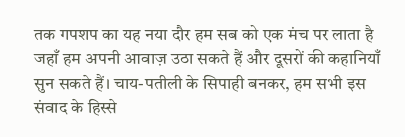तक गपशप का यह नया दौर हम सब को एक मंच पर लाता है जहाँ हम अपनी आवाज़ उठा सकते हैं और दूसरों की कहानियाँ सुन सकते हैं। चाय-पतीली के सिपाही बनकर, हम सभी इस संवाद के हिस्से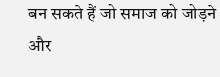बन सकते हैं जो समाज को जोड़ने और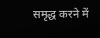समृद्ध करने में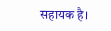सहायक है।